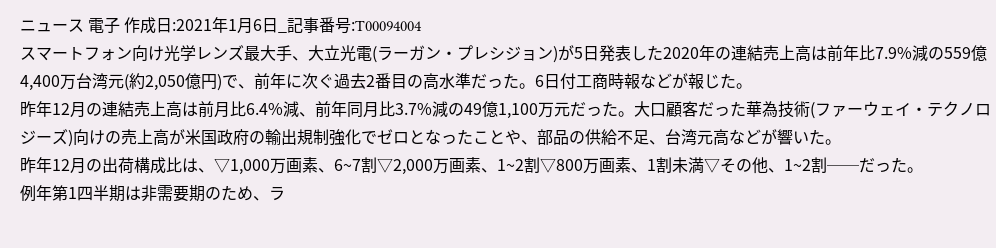ニュース 電子 作成日:2021年1月6日_記事番号:T00094004
スマートフォン向け光学レンズ最大手、大立光電(ラーガン・プレシジョン)が5日発表した2020年の連結売上高は前年比7.9%減の559億4,400万台湾元(約2,050億円)で、前年に次ぐ過去2番目の高水準だった。6日付工商時報などが報じた。
昨年12月の連結売上高は前月比6.4%減、前年同月比3.7%減の49億1,100万元だった。大口顧客だった華為技術(ファーウェイ・テクノロジーズ)向けの売上高が米国政府の輸出規制強化でゼロとなったことや、部品の供給不足、台湾元高などが響いた。
昨年12月の出荷構成比は、▽1,000万画素、6~7割▽2,000万画素、1~2割▽800万画素、1割未満▽その他、1~2割──だった。
例年第1四半期は非需要期のため、ラ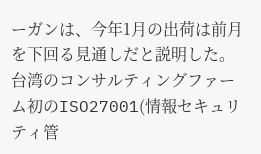ーガンは、今年1月の出荷は前月を下回る見通しだと説明した。
台湾のコンサルティングファーム初のISO27001(情報セキュリティ管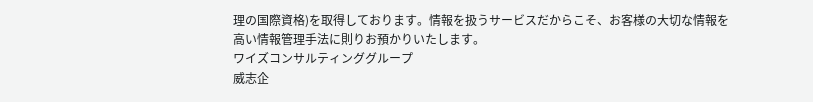理の国際資格)を取得しております。情報を扱うサービスだからこそ、お客様の大切な情報を高い情報管理手法に則りお預かりいたします。
ワイズコンサルティンググループ
威志企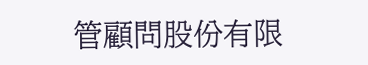管顧問股份有限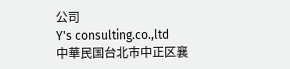公司
Y's consulting.co.,ltd
中華民国台北市中正区襄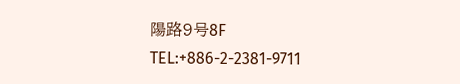陽路9号8F
TEL:+886-2-2381-9711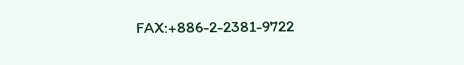FAX:+886-2-2381-9722